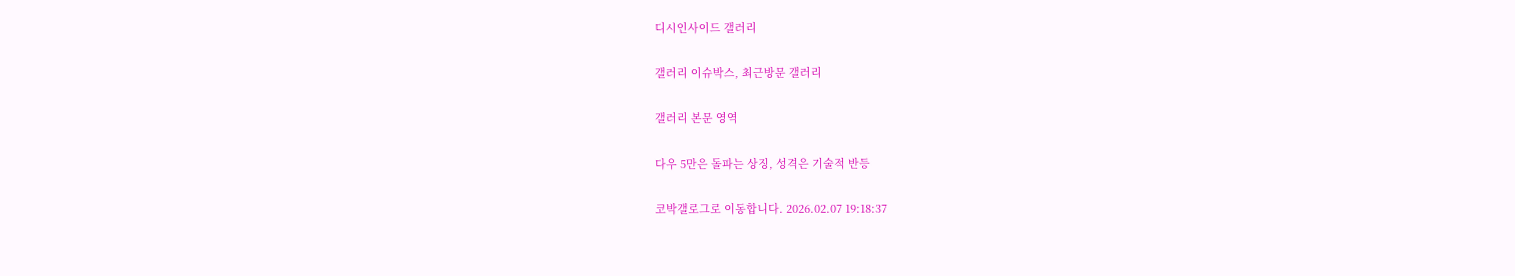디시인사이드 갤러리

갤러리 이슈박스, 최근방문 갤러리

갤러리 본문 영역

다우 5만은 돌파는 상징, 성격은 기술적 반등

코박갤로그로 이동합니다. 2026.02.07 19:18:37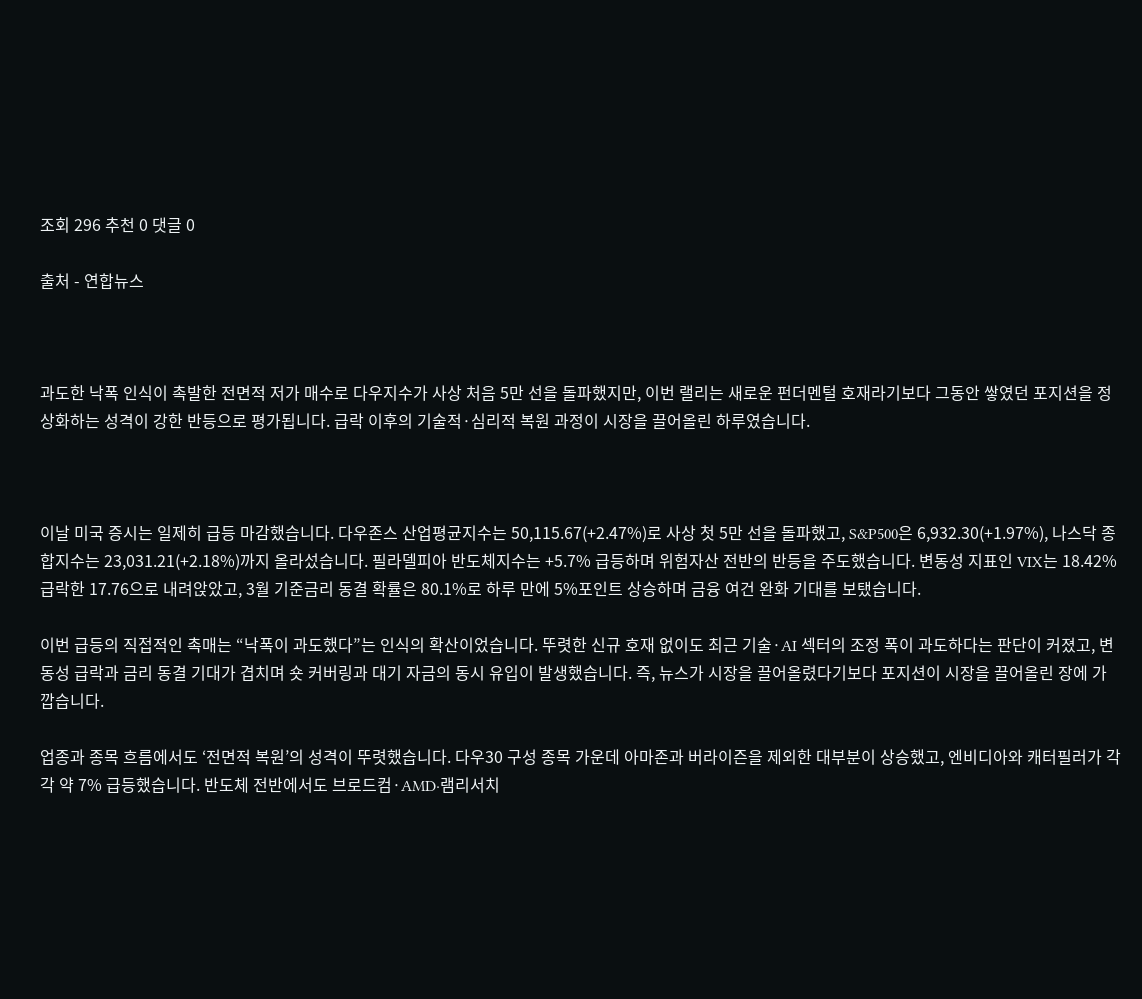조회 296 추천 0 댓글 0

출처 - 연합뉴스



과도한 낙폭 인식이 촉발한 전면적 저가 매수로 다우지수가 사상 처음 5만 선을 돌파했지만, 이번 랠리는 새로운 펀더멘털 호재라기보다 그동안 쌓였던 포지션을 정상화하는 성격이 강한 반등으로 평가됩니다. 급락 이후의 기술적·심리적 복원 과정이 시장을 끌어올린 하루였습니다.



이날 미국 증시는 일제히 급등 마감했습니다. 다우존스 산업평균지수는 50,115.67(+2.47%)로 사상 첫 5만 선을 돌파했고, S&P500은 6,932.30(+1.97%), 나스닥 종합지수는 23,031.21(+2.18%)까지 올라섰습니다. 필라델피아 반도체지수는 +5.7% 급등하며 위험자산 전반의 반등을 주도했습니다. 변동성 지표인 VIX는 18.42% 급락한 17.76으로 내려앉았고, 3월 기준금리 동결 확률은 80.1%로 하루 만에 5%포인트 상승하며 금융 여건 완화 기대를 보탰습니다.

이번 급등의 직접적인 촉매는 “낙폭이 과도했다”는 인식의 확산이었습니다. 뚜렷한 신규 호재 없이도 최근 기술·AI 섹터의 조정 폭이 과도하다는 판단이 커졌고, 변동성 급락과 금리 동결 기대가 겹치며 숏 커버링과 대기 자금의 동시 유입이 발생했습니다. 즉, 뉴스가 시장을 끌어올렸다기보다 포지션이 시장을 끌어올린 장에 가깝습니다.

업종과 종목 흐름에서도 ‘전면적 복원’의 성격이 뚜렷했습니다. 다우30 구성 종목 가운데 아마존과 버라이즌을 제외한 대부분이 상승했고, 엔비디아와 캐터필러가 각각 약 7% 급등했습니다. 반도체 전반에서도 브로드컴·AMD·램리서치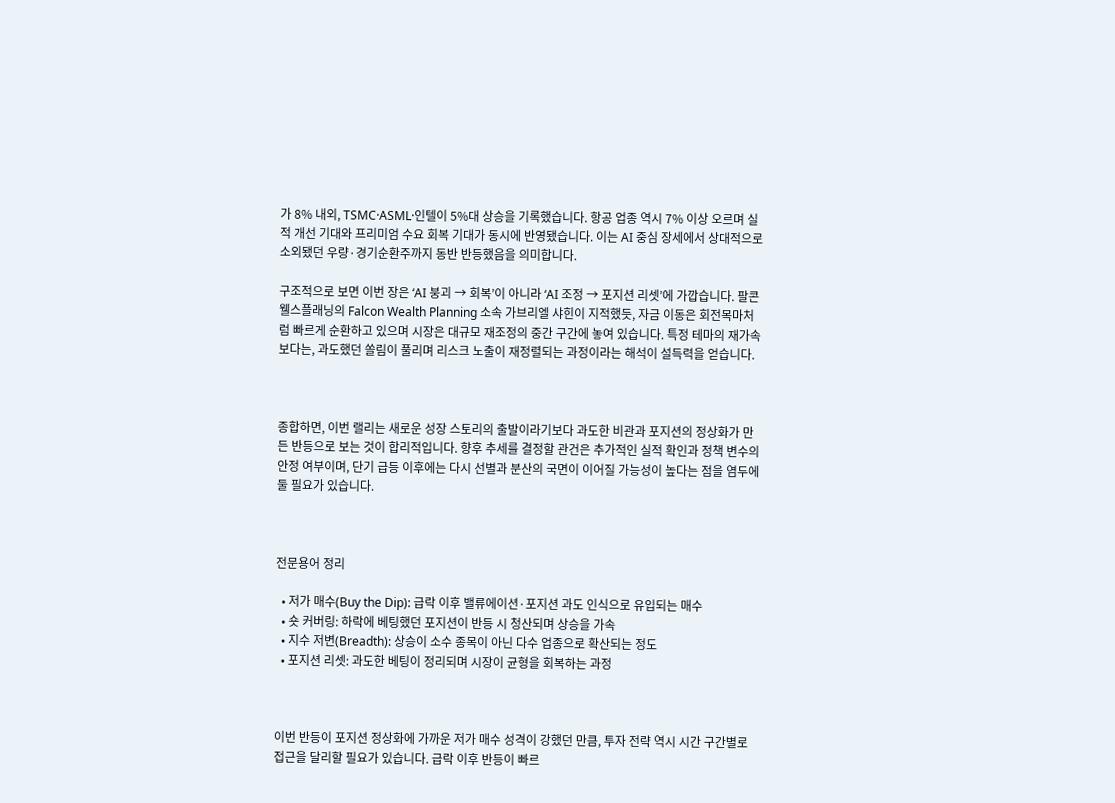가 8% 내외, TSMC·ASML·인텔이 5%대 상승을 기록했습니다. 항공 업종 역시 7% 이상 오르며 실적 개선 기대와 프리미엄 수요 회복 기대가 동시에 반영됐습니다. 이는 AI 중심 장세에서 상대적으로 소외됐던 우량·경기순환주까지 동반 반등했음을 의미합니다.

구조적으로 보면 이번 장은 ‘AI 붕괴 → 회복’이 아니라 ‘AI 조정 → 포지션 리셋’에 가깝습니다. 팔콘웰스플래닝의 Falcon Wealth Planning 소속 가브리엘 샤힌이 지적했듯, 자금 이동은 회전목마처럼 빠르게 순환하고 있으며 시장은 대규모 재조정의 중간 구간에 놓여 있습니다. 특정 테마의 재가속보다는, 과도했던 쏠림이 풀리며 리스크 노출이 재정렬되는 과정이라는 해석이 설득력을 얻습니다.



종합하면, 이번 랠리는 새로운 성장 스토리의 출발이라기보다 과도한 비관과 포지션의 정상화가 만든 반등으로 보는 것이 합리적입니다. 향후 추세를 결정할 관건은 추가적인 실적 확인과 정책 변수의 안정 여부이며, 단기 급등 이후에는 다시 선별과 분산의 국면이 이어질 가능성이 높다는 점을 염두에 둘 필요가 있습니다.



전문용어 정리

  • 저가 매수(Buy the Dip): 급락 이후 밸류에이션·포지션 과도 인식으로 유입되는 매수
  • 숏 커버링: 하락에 베팅했던 포지션이 반등 시 청산되며 상승을 가속
  • 지수 저변(Breadth): 상승이 소수 종목이 아닌 다수 업종으로 확산되는 정도
  • 포지션 리셋: 과도한 베팅이 정리되며 시장이 균형을 회복하는 과정



이번 반등이 포지션 정상화에 가까운 저가 매수 성격이 강했던 만큼, 투자 전략 역시 시간 구간별로 접근을 달리할 필요가 있습니다. 급락 이후 반등이 빠르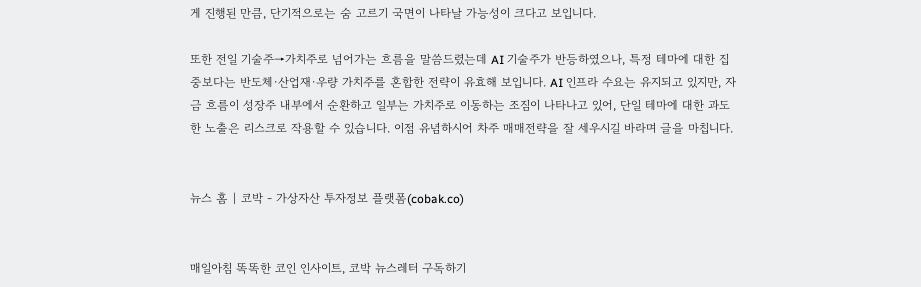게 진행된 만큼, 단기적으로는 숨 고르기 국면이 나타날 가능성이 크다고 보입니다.

또한 전일 기술주→가치주로 넘어가는 흐름을 말씀드렸는데 AI 기술주가 반등하였으나, 특정 테마에 대한 집중보다는 반도체·산업재·우량 가치주를 혼합한 전략이 유효해 보입니다. AI 인프라 수요는 유지되고 있지만, 자금 흐름이 성장주 내부에서 순환하고 일부는 가치주로 이동하는 조짐이 나타나고 있어, 단일 테마에 대한 과도한 노출은 리스크로 작용할 수 있습니다. 이점 유념하시어 차주 매매전략을 잘 세우시길 바라며 글을 마칩니다.


뉴스 홈 | 코박 - 가상자산 투자정보 플랫폼(cobak.co)


매일아침 똑똑한 코인 인사이트, 코박 뉴스레터 구독하기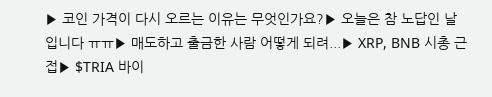▶ 코인 가격이 다시 오르는 이유는 무엇인가요?▶ 오늘은 참 노답인 날입니다 ㅠㅠ▶ 매도하고 출금한 사람 어떻게 되려...▶ XRP, BNB 시총 근접▶ $TRIA 바이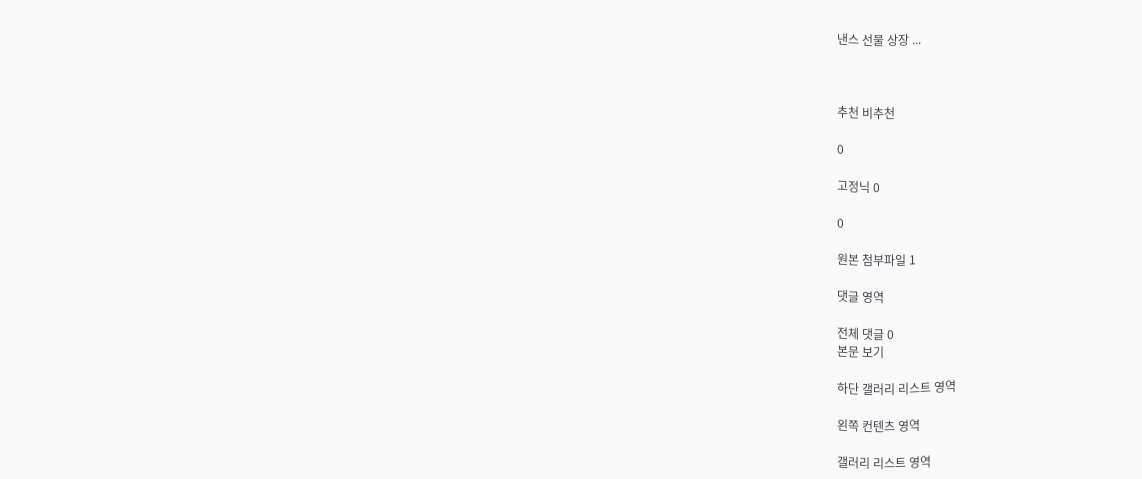낸스 선물 상장 ...



추천 비추천

0

고정닉 0

0

원본 첨부파일 1

댓글 영역

전체 댓글 0
본문 보기

하단 갤러리 리스트 영역

왼쪽 컨텐츠 영역

갤러리 리스트 영역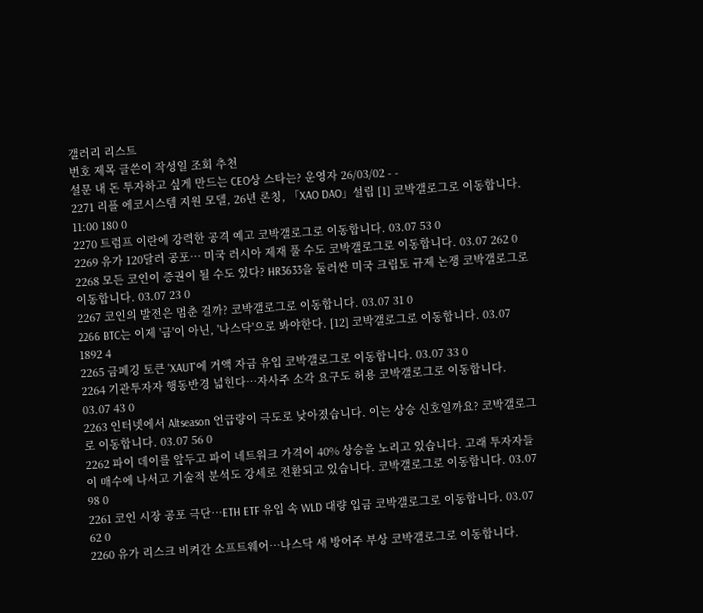갤러리 리스트
번호 제목 글쓴이 작성일 조회 추천
설문 내 돈 투자하고 싶게 만드는 CEO상 스타는? 운영자 26/03/02 - -
2271 리플 에코시스템 지원 모델, 26년 론칭, 「XAO DAO」설립 [1] 코박갤로그로 이동합니다. 11:00 180 0
2270 트럼프 이란에 강력한 공격 예고 코박갤로그로 이동합니다. 03.07 53 0
2269 유가 120달러 공포… 미국 러시아 제재 풀 수도 코박갤로그로 이동합니다. 03.07 262 0
2268 모든 코인이 증권이 될 수도 있다? HR3633을 둘러싼 미국 크립토 규제 논쟁 코박갤로그로 이동합니다. 03.07 23 0
2267 코인의 발전은 멈춘 걸까? 코박갤로그로 이동합니다. 03.07 31 0
2266 BTC는 이제 '금'이 아닌, '나스닥'으로 봐야한다. [12] 코박갤로그로 이동합니다. 03.07 1892 4
2265 금페깅 토큰 'XAUT'에 거액 자금 유입 코박갤로그로 이동합니다. 03.07 33 0
2264 기관투자자 행동반경 넓힌다…자사주 소각 요구도 허용 코박갤로그로 이동합니다. 03.07 43 0
2263 인터넷에서 Altseason 언급량이 극도로 낮아졌습니다. 이는 상승 신호일까요? 코박갤로그로 이동합니다. 03.07 56 0
2262 파이 데이를 앞두고 파이 네트워크 가격이 40% 상승을 노리고 있습니다. 고래 투자자들이 매수에 나서고 기술적 분석도 강세로 전환되고 있습니다. 코박갤로그로 이동합니다. 03.07 98 0
2261 코인 시장 공포 극단…ETH ETF 유입 속 WLD 대량 입금 코박갤로그로 이동합니다. 03.07 62 0
2260 유가 리스크 비켜간 소프트웨어…나스닥 새 방어주 부상 코박갤로그로 이동합니다.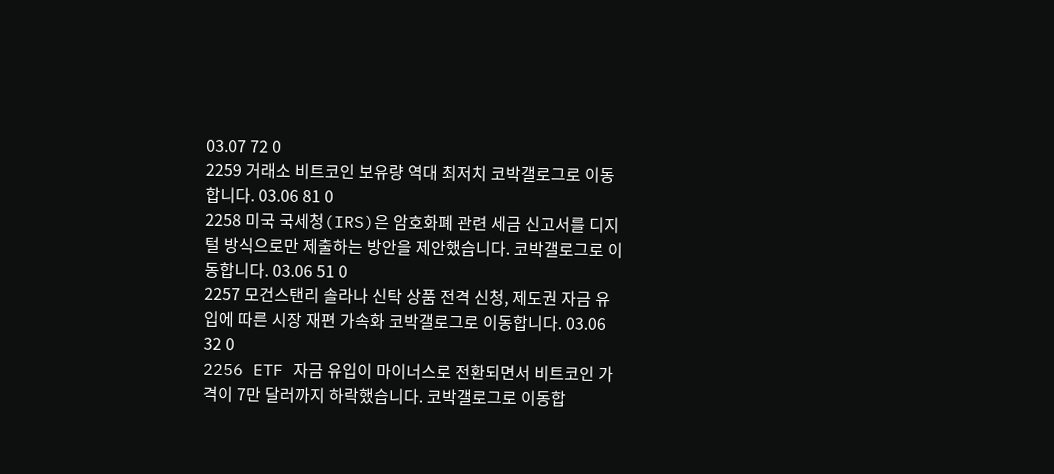03.07 72 0
2259 거래소 비트코인 보유량 역대 최저치 코박갤로그로 이동합니다. 03.06 81 0
2258 미국 국세청(IRS)은 암호화폐 관련 세금 신고서를 디지털 방식으로만 제출하는 방안을 제안했습니다. 코박갤로그로 이동합니다. 03.06 51 0
2257 모건스탠리 솔라나 신탁 상품 전격 신청, 제도권 자금 유입에 따른 시장 재편 가속화 코박갤로그로 이동합니다. 03.06 32 0
2256 ETF 자금 유입이 마이너스로 전환되면서 비트코인 가격이 7만 달러까지 하락했습니다. 코박갤로그로 이동합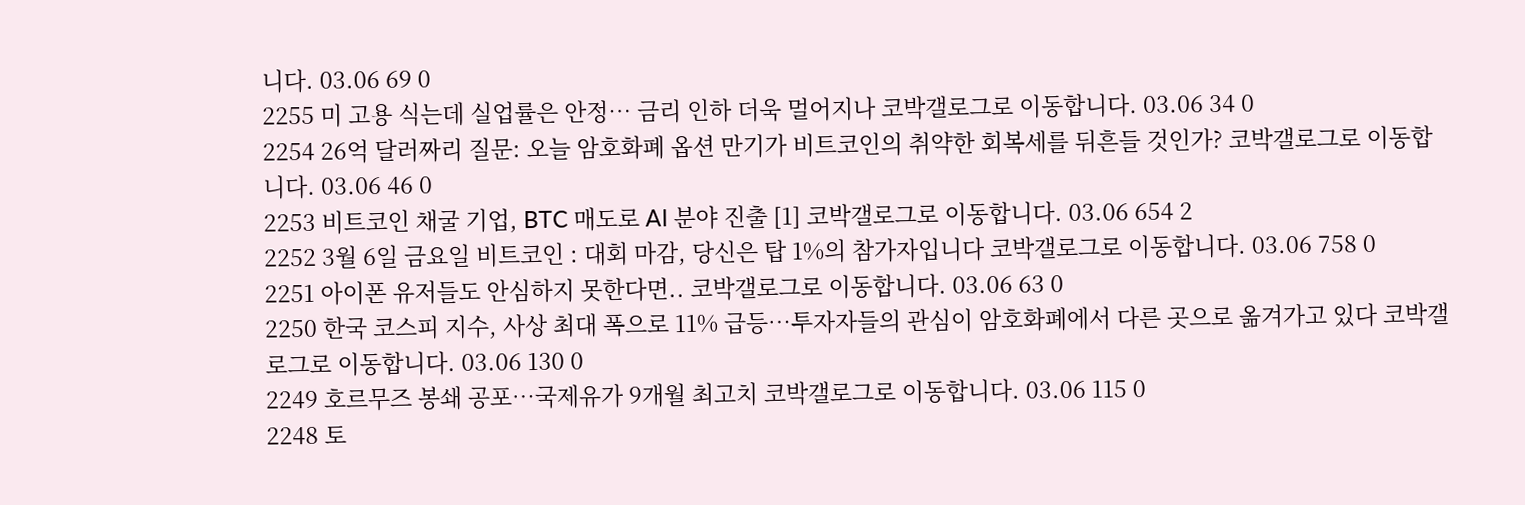니다. 03.06 69 0
2255 미 고용 식는데 실업률은 안정… 금리 인하 더욱 멀어지나 코박갤로그로 이동합니다. 03.06 34 0
2254 26억 달러짜리 질문: 오늘 암호화폐 옵션 만기가 비트코인의 취약한 회복세를 뒤흔들 것인가? 코박갤로그로 이동합니다. 03.06 46 0
2253 비트코인 채굴 기업, BTC 매도로 AI 분야 진출 [1] 코박갤로그로 이동합니다. 03.06 654 2
2252 3월 6일 금요일 비트코인 : 대회 마감, 당신은 탑 1%의 참가자입니다 코박갤로그로 이동합니다. 03.06 758 0
2251 아이폰 유저들도 안심하지 못한다면.. 코박갤로그로 이동합니다. 03.06 63 0
2250 한국 코스피 지수, 사상 최대 폭으로 11% 급등…투자자들의 관심이 암호화폐에서 다른 곳으로 옮겨가고 있다 코박갤로그로 이동합니다. 03.06 130 0
2249 호르무즈 봉쇄 공포…국제유가 9개월 최고치 코박갤로그로 이동합니다. 03.06 115 0
2248 토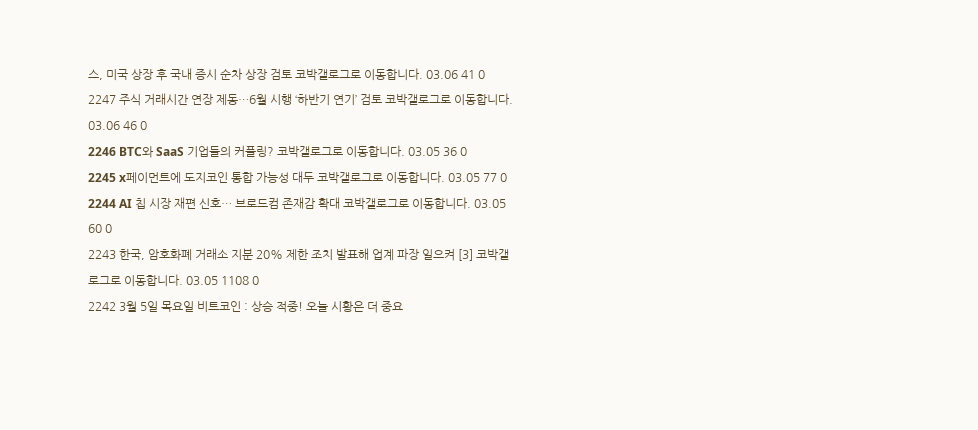스, 미국 상장 후 국내 증시 순차 상장 검토 코박갤로그로 이동합니다. 03.06 41 0
2247 주식 거래시간 연장 제동…6월 시행 ‘하반기 연기’ 검토 코박갤로그로 이동합니다. 03.06 46 0
2246 BTC와 SaaS 기업들의 커플링? 코박갤로그로 이동합니다. 03.05 36 0
2245 x페이먼트에 도지코인 통합 가능성 대두 코박갤로그로 이동합니다. 03.05 77 0
2244 AI 칩 시장 재편 신호… 브로드컴 존재감 확대 코박갤로그로 이동합니다. 03.05 60 0
2243 한국, 암호화폐 거래소 지분 20% 제한 조치 발표해 업계 파장 일으켜 [3] 코박갤로그로 이동합니다. 03.05 1108 0
2242 3월 5일 목요일 비트코인 : 상승 적중! 오늘 시황은 더 중요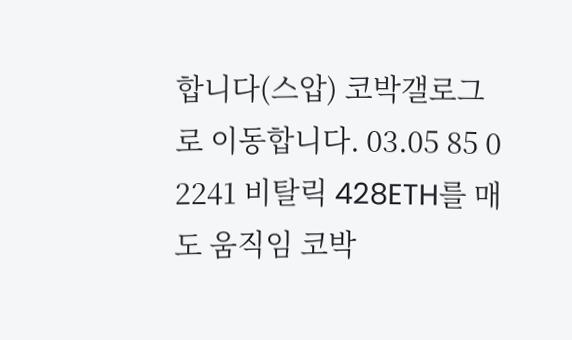합니다(스압) 코박갤로그로 이동합니다. 03.05 85 0
2241 비탈릭 428ETH를 매도 움직임 코박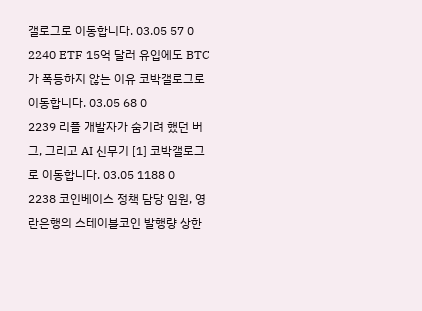갤로그로 이동합니다. 03.05 57 0
2240 ETF 15억 달러 유입에도 BTC가 폭등하지 않는 이유 코박갤로그로 이동합니다. 03.05 68 0
2239 리플 개발자가 숨기려 했던 버그, 그리고 AI 신무기 [1] 코박갤로그로 이동합니다. 03.05 1188 0
2238 코인베이스 정책 담당 임원, 영란은행의 스테이블코인 발행량 상한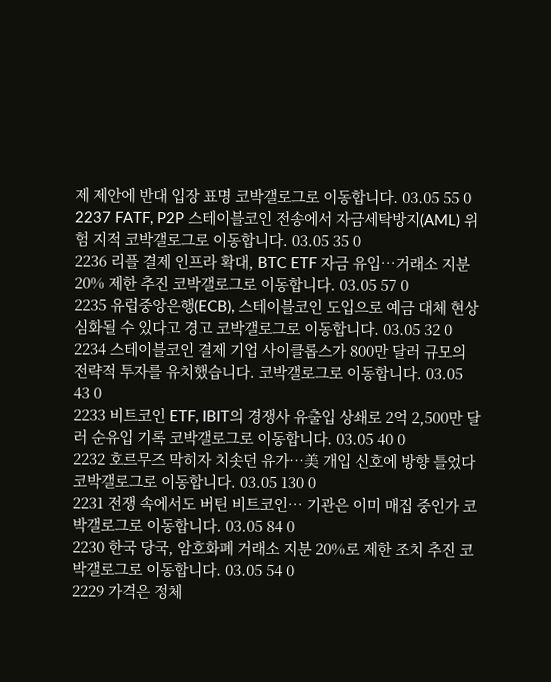제 제안에 반대 입장 표명 코박갤로그로 이동합니다. 03.05 55 0
2237 FATF, P2P 스테이블코인 전송에서 자금세탁방지(AML) 위험 지적 코박갤로그로 이동합니다. 03.05 35 0
2236 리플 결제 인프라 확대, BTC ETF 자금 유입…거래소 지분 20% 제한 추진 코박갤로그로 이동합니다. 03.05 57 0
2235 유럽중앙은행(ECB), 스테이블코인 도입으로 예금 대체 현상 심화될 수 있다고 경고 코박갤로그로 이동합니다. 03.05 32 0
2234 스테이블코인 결제 기업 사이클롭스가 800만 달러 규모의 전략적 투자를 유치했습니다. 코박갤로그로 이동합니다. 03.05 43 0
2233 비트코인 ETF, IBIT의 경쟁사 유출입 상쇄로 2억 2,500만 달러 순유입 기록 코박갤로그로 이동합니다. 03.05 40 0
2232 호르무즈 막히자 치솟던 유가…美 개입 신호에 방향 틀었다 코박갤로그로 이동합니다. 03.05 130 0
2231 전쟁 속에서도 버틴 비트코인… 기관은 이미 매집 중인가 코박갤로그로 이동합니다. 03.05 84 0
2230 한국 당국, 암호화폐 거래소 지분 20%로 제한 조치 추진 코박갤로그로 이동합니다. 03.05 54 0
2229 가격은 정체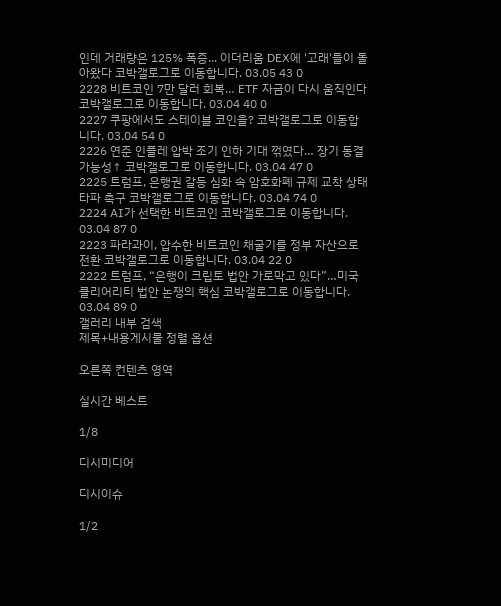인데 거래량은 125% 폭증... 이더리움 DEX에 '고래'들이 돌아왔다 코박갤로그로 이동합니다. 03.05 43 0
2228 비트코인 7만 달러 회복… ETF 자금이 다시 움직인다 코박갤로그로 이동합니다. 03.04 40 0
2227 쿠팡에서도 스테이블 코인을? 코박갤로그로 이동합니다. 03.04 54 0
2226 연준 인플레 압박 조기 인하 기대 꺾였다… 장기 동결 가능성↑ 코박갤로그로 이동합니다. 03.04 47 0
2225 트럼프, 은행권 갈등 심화 속 암호화폐 규제 교착 상태 타파 촉구 코박갤로그로 이동합니다. 03.04 74 0
2224 AI가 선택한 비트코인 코박갤로그로 이동합니다. 03.04 87 0
2223 파라과이, 압수한 비트코인 채굴기를 정부 자산으로 전환 코박갤로그로 이동합니다. 03.04 22 0
2222 트럼프, “은행이 크립토 법안 가로막고 있다”…미국 클리어리티 법안 논쟁의 핵심 코박갤로그로 이동합니다. 03.04 89 0
갤러리 내부 검색
제목+내용게시물 정렬 옵션

오른쪽 컨텐츠 영역

실시간 베스트

1/8

디시미디어

디시이슈

1/2